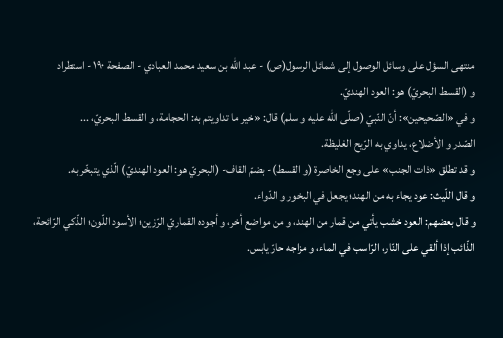منتهى السؤل على وسائل الوصول إلى شمائل الرسول(ص) - عبد الله بن سعيد محمد العبادي - الصفحة ١٩٠ - استطراد
و (القسط البحريّ) هو: العود الهنديّ.
و في «الصّحيحين»: أنّ النّبيّ (صلّى اللّه عليه و سلم) قال: «خير ما تداويتم به: الحجامة، و القسط البحريّ، ...
الصّدر و الأضلاع، يداوي به الرّيح الغليظة.
و قد تطلق «ذات الجنب» على وجع الخاصرة (و القسط)- بضمّ القاف- (البحريّ هو: العود الهنديّ) الّذي يتبخّر به.
و قال اللّيث: عود يجاء به من الهند؛ يجعل في البخور و الدّواء.
و قال بعضهم: العود خشب يأتي من قمار من الهند، و من مواضع أخر، و أجوده القماريّ الرّزين؛ الأسود اللّون؛ الذّكي الرّائحة، الذّائب إذا ألقي على النّار، الرّاسب في الماء، و مزاجه حارّ يابس.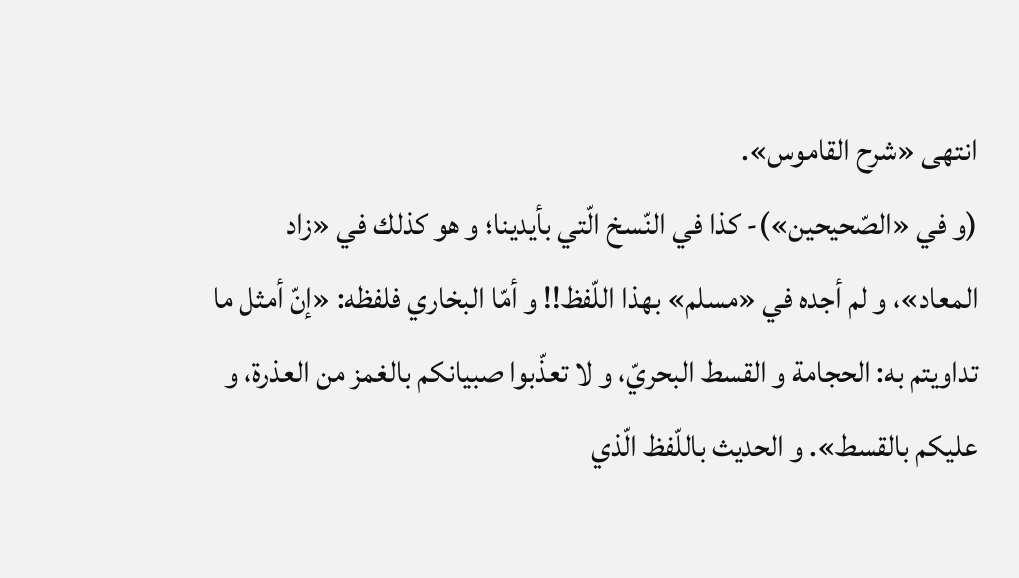انتهى «شرح القاموس».
(و في «الصّحيحين»)- كذا في النّسخ الّتي بأيدينا؛ و هو كذلك في «زاد المعاد»، و لم أجده في «مسلم» بهذا اللّفظ!! و أمّا البخاري فلفظه: «إنّ أمثل ما تداويتم به: الحجامة و القسط البحريّ، و لا تعذّبوا صبيانكم بالغمز من العذرة، و عليكم بالقسط». و الحديث باللّفظ الّذي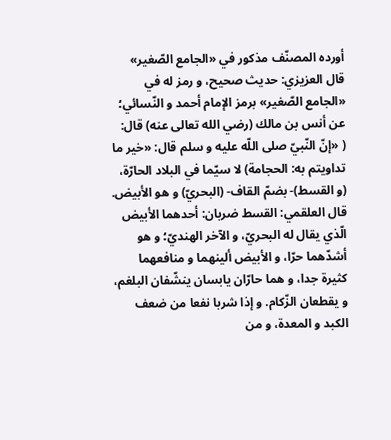أورده المصنّف مذكور في «الجامع الصّغير» قال العزيزي: حديث صحيح، و رمز له في «الجامع الصّغير» برمز الإمام أحمد و النّسائي؛ عن أنس بن مالك (رضي الله تعالى عنه) قال:
( «إنّ النّبيّ صلى اللّه عليه و سلم قال: «خير ما تداويتم به: الحجامة) لا سيّما في البلاد الحارّة، (و القسط)- بضمّ القاف- (البحريّ) و هو الأبيض.
قال العلقمي: القسط ضربان: أحدهما الأبيض الّذي يقال له البحريّ، و الآخر الهنديّ؛ و هو أشدّهما حرّا، و الأبيض ألينهما و منافعهما كثيرة جدا، و هما حارّان يابسان ينشّفان البلغم، و يقطعان الزّكام. و إذا شربا نفعا من ضعف الكبد و المعدة، و من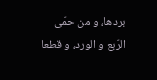بردها، و من حمّى الرّبع و الورد، و قطعا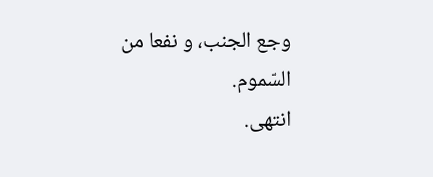وجع الجنب، و نفعا من السّموم.
انتهى.